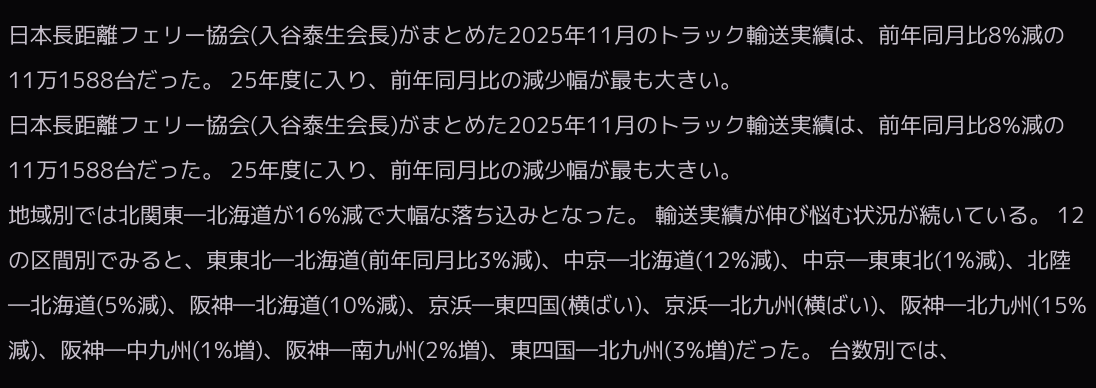日本長距離フェリー協会(入谷泰生会長)がまとめた2025年11月のトラック輸送実績は、前年同月比8%減の11万1588台だった。 25年度に入り、前年同月比の減少幅が最も大きい。
日本長距離フェリー協会(入谷泰生会長)がまとめた2025年11月のトラック輸送実績は、前年同月比8%減の11万1588台だった。 25年度に入り、前年同月比の減少幅が最も大きい。
地域別では北関東―北海道が16%減で大幅な落ち込みとなった。 輸送実績が伸び悩む状況が続いている。 12の区間別でみると、東東北―北海道(前年同月比3%減)、中京―北海道(12%減)、中京―東東北(1%減)、北陸―北海道(5%減)、阪神―北海道(10%減)、京浜―東四国(横ばい)、京浜―北九州(横ばい)、阪神―北九州(15%減)、阪神―中九州(1%増)、阪神―南九州(2%増)、東四国―北九州(3%増)だった。 台数別では、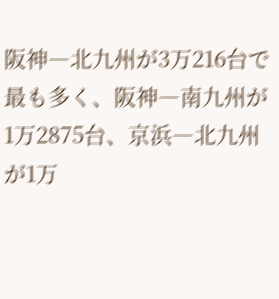阪神―北九州が3万216台で最も多く、阪神―南九州が1万2875台、京浜―北九州が1万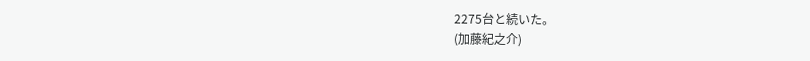2275台と続いた。
(加藤紀之介)